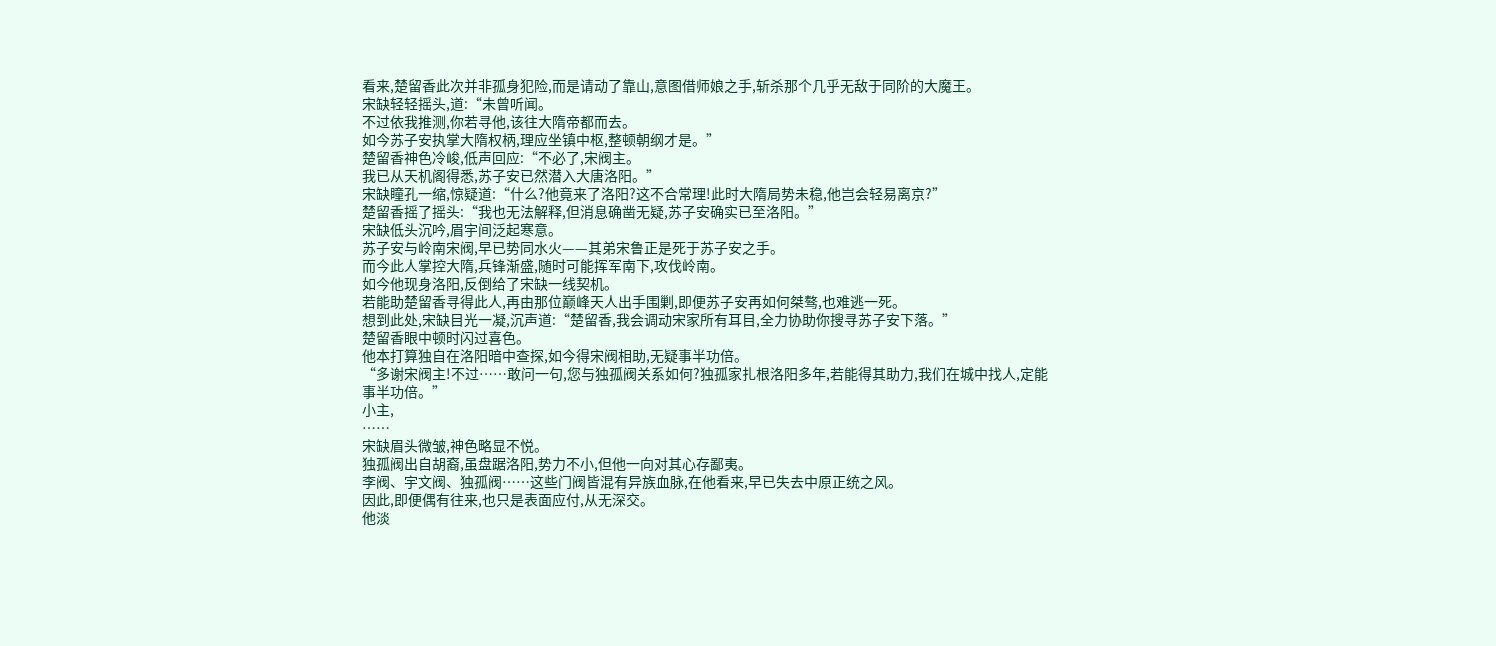看来,楚留香此次并非孤身犯险,而是请动了靠山,意图借师娘之手,斩杀那个几乎无敌于同阶的大魔王。
宋缺轻轻摇头,道:“未曾听闻。
不过依我推测,你若寻他,该往大隋帝都而去。
如今苏子安执掌大隋权柄,理应坐镇中枢,整顿朝纲才是。”
楚留香神色冷峻,低声回应:“不必了,宋阀主。
我已从天机阁得悉,苏子安已然潜入大唐洛阳。”
宋缺瞳孔一缩,惊疑道:“什么?他竟来了洛阳?这不合常理!此时大隋局势未稳,他岂会轻易离京?”
楚留香摇了摇头:“我也无法解释,但消息确凿无疑,苏子安确实已至洛阳。”
宋缺低头沉吟,眉宇间泛起寒意。
苏子安与岭南宋阀,早已势同水火——其弟宋鲁正是死于苏子安之手。
而今此人掌控大隋,兵锋渐盛,随时可能挥军南下,攻伐岭南。
如今他现身洛阳,反倒给了宋缺一线契机。
若能助楚留香寻得此人,再由那位巅峰天人出手围剿,即便苏子安再如何桀骜,也难逃一死。
想到此处,宋缺目光一凝,沉声道:“楚留香,我会调动宋家所有耳目,全力协助你搜寻苏子安下落。”
楚留香眼中顿时闪过喜色。
他本打算独自在洛阳暗中查探,如今得宋阀相助,无疑事半功倍。
“多谢宋阀主!不过……敢问一句,您与独孤阀关系如何?独孤家扎根洛阳多年,若能得其助力,我们在城中找人,定能事半功倍。”
小主,
……
宋缺眉头微皱,神色略显不悦。
独孤阀出自胡裔,虽盘踞洛阳,势力不小,但他一向对其心存鄙夷。
李阀、宇文阀、独孤阀……这些门阀皆混有异族血脉,在他看来,早已失去中原正统之风。
因此,即便偶有往来,也只是表面应付,从无深交。
他淡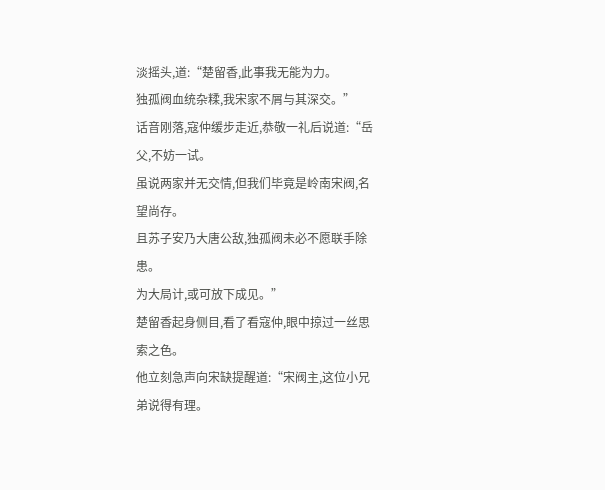淡摇头,道:“楚留香,此事我无能为力。
独孤阀血统杂糅,我宋家不屑与其深交。”
话音刚落,寇仲缓步走近,恭敬一礼后说道:“岳父,不妨一试。
虽说两家并无交情,但我们毕竟是岭南宋阀,名望尚存。
且苏子安乃大唐公敌,独孤阀未必不愿联手除患。
为大局计,或可放下成见。”
楚留香起身侧目,看了看寇仲,眼中掠过一丝思索之色。
他立刻急声向宋缺提醒道:“宋阀主,这位小兄弟说得有理。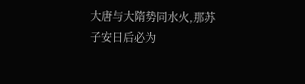大唐与大隋势同水火,那苏子安日后必为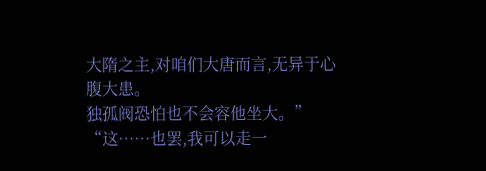大隋之主,对咱们大唐而言,无异于心腹大患。
独孤阀恐怕也不会容他坐大。”
“这……也罢,我可以走一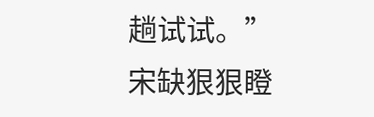趟试试。”
宋缺狠狠瞪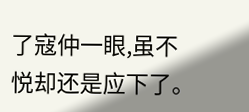了寇仲一眼,虽不悦却还是应下了。